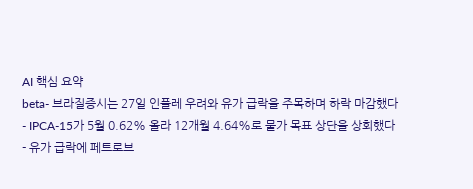AI 핵심 요약
beta- 브라질증시는 27일 인플레 우려와 유가 급락을 주목하며 하락 마감했다
- IPCA-15가 5월 0.62% 올라 12개월 4.64%로 물가 목표 상단을 상회했다
- 유가 급락에 페트로브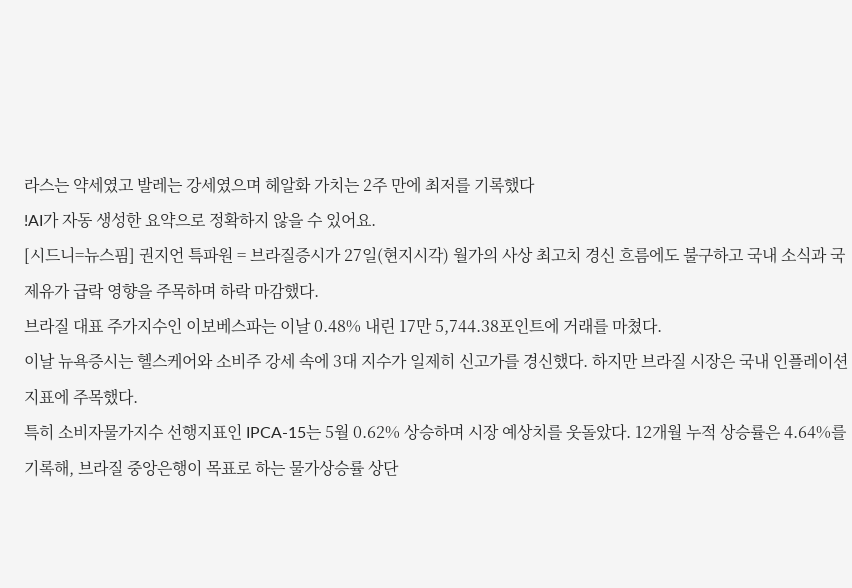라스는 약세였고 발레는 강세였으며 헤알화 가치는 2주 만에 최저를 기록했다
!AI가 자동 생성한 요약으로 정확하지 않을 수 있어요.
[시드니=뉴스핌] 권지언 특파원 = 브라질증시가 27일(현지시각) 월가의 사상 최고치 경신 흐름에도 불구하고 국내 소식과 국제유가 급락 영향을 주목하며 하락 마감했다.
브라질 대표 주가지수인 이보베스파는 이날 0.48% 내린 17만 5,744.38포인트에 거래를 마쳤다.
이날 뉴욕증시는 헬스케어와 소비주 강세 속에 3대 지수가 일제히 신고가를 경신했다. 하지만 브라질 시장은 국내 인플레이션 지표에 주목했다.
특히 소비자물가지수 선행지표인 IPCA-15는 5월 0.62% 상승하며 시장 예상치를 웃돌았다. 12개월 누적 상승률은 4.64%를 기록해, 브라질 중앙은행이 목표로 하는 물가상승률 상단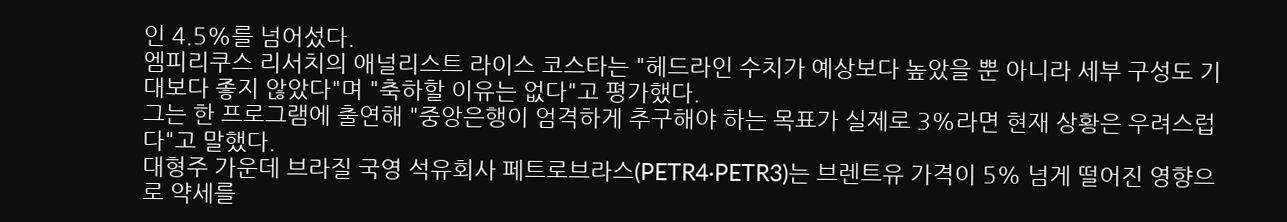인 4.5%를 넘어섰다.
엠피리쿠스 리서치의 애널리스트 라이스 코스타는 "헤드라인 수치가 예상보다 높았을 뿐 아니라 세부 구성도 기대보다 좋지 않았다"며 "축하할 이유는 없다"고 평가했다.
그는 한 프로그램에 출연해 "중앙은행이 엄격하게 추구해야 하는 목표가 실제로 3%라면 현재 상황은 우려스럽다"고 말했다.
대형주 가운데 브라질 국영 석유회사 페트로브라스(PETR4·PETR3)는 브렌트유 가격이 5% 넘게 떨어진 영향으로 약세를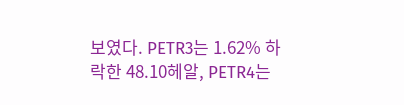보였다. PETR3는 1.62% 하락한 48.10헤알, PETR4는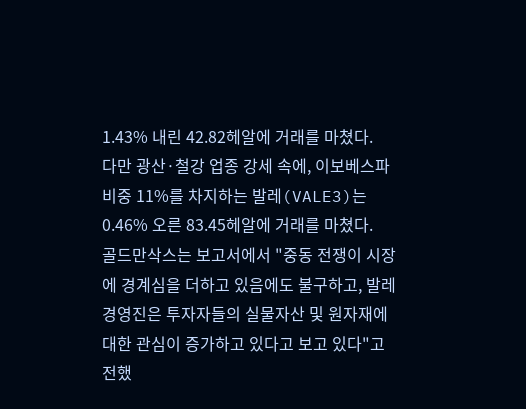1.43% 내린 42.82헤알에 거래를 마쳤다.
다만 광산·철강 업종 강세 속에, 이보베스파 비중 11%를 차지하는 발레(VALE3)는 0.46% 오른 83.45헤알에 거래를 마쳤다.
골드만삭스는 보고서에서 "중동 전쟁이 시장에 경계심을 더하고 있음에도 불구하고, 발레 경영진은 투자자들의 실물자산 및 원자재에 대한 관심이 증가하고 있다고 보고 있다"고 전했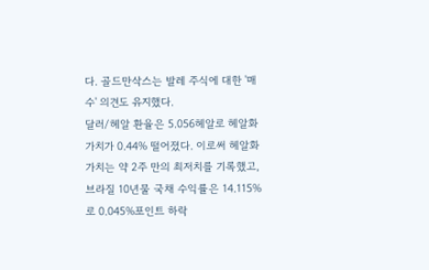다. 골드만삭스는 발레 주식에 대한 '매수' 의견도 유지했다.
달러/헤알 환율은 5.056헤알로 헤알화 가치가 0.44% 떨어졌다. 이로써 헤알화 가치는 약 2주 만의 최저치를 기록했고, 브라질 10년물 국채 수익률은 14.115%로 0.045%포인트 하락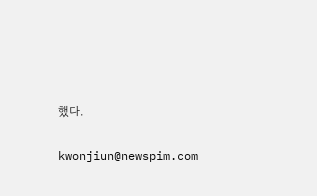했다.

kwonjiun@newspim.com